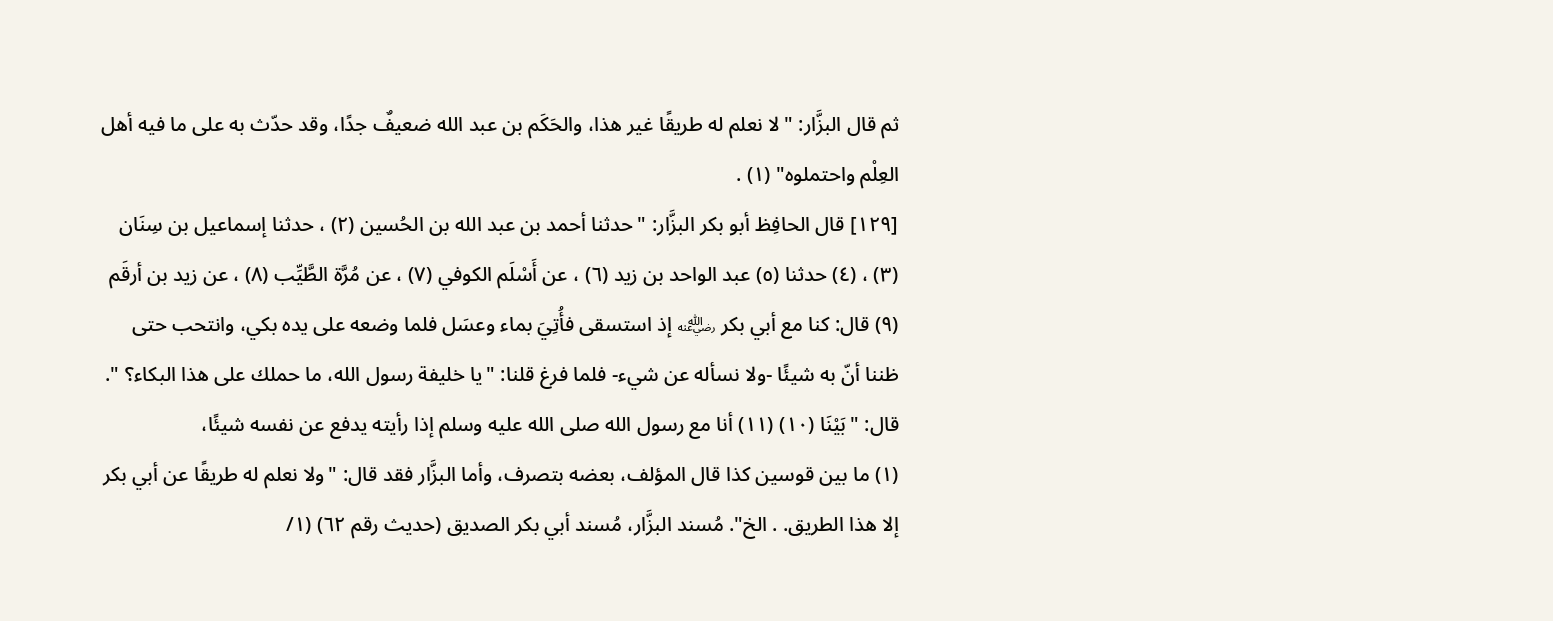ثم قال البزَّار: "لا نعلم له طريقًا غير هذا، والحَكَم بن عبد الله ضعيفٌ جدًا، وقد حدّث به على ما فيه أهل العِلْم واحتملوه" (١) .
[١٢٩] قال الحافِظ أبو بكر البزَّار: "حدثنا أحمد بن عبد الله بن الحُسين (٢) ، حدثنا إسماعيل بن سِنَان (٣) ، (٤) حدثنا (٥) عبد الواحد بن زيد (٦) ، عن أَسْلَم الكوفي (٧) ، عن مُرَّة الطَّيِّب (٨) ، عن زيد بن أرقَم (٩) قال: كنا مع أبي بكر ﵁ إذ استسقى فأُتِيَ بماء وعسَل فلما وضعه على يده بكي، وانتحب حتى ظننا أنّ به شيئًا -ولا نسأله عن شيء- فلما فرغ قلنا: "يا خليفة رسول الله، ما حملك على هذا البكاء؟ ". قال: "بَيْنَا (١٠) (١١) أنا مع رسول الله صلى الله عليه وسلم إذا رأيته يدفع عن نفسه شيئًا،
(١) ما بين قوسين كذا قال المؤلف، بعضه بتصرف، وأما البزَّار فقد قال: "ولا نعلم له طريقًا عن أبي بكر إلا هذا الطريق. . الخ". مُسند البزَّار، مُسند أبي بكر الصديق (حديث رقم ٦٢) (١/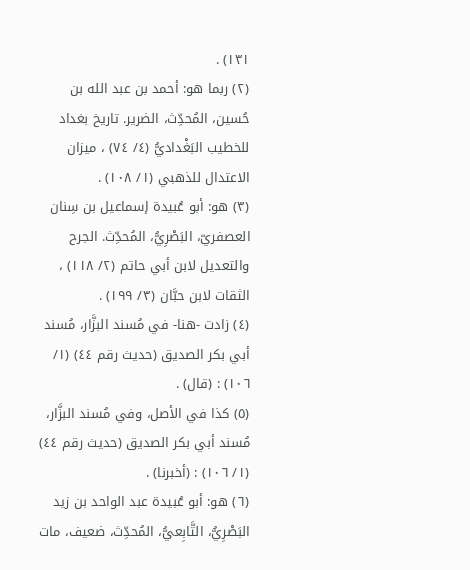١٣١) .
(٢) ربما هو: أحمد بن عبد الله بن حُسين، المُحدِّث، الضرير. تاريخ بغداد للخطيب البَغْداديُّ (٤/ ٧٤) ، ميزان الاعتدال للذهبي (١/ ١٠٨) .
(٣) هو: أبو عُبيدة إسماعيل بن سِنان العصفريّ، البَصْرِيُّ، المُحدِّث. الجرح والتعديل لابن أبي حاتم (٢/ ١١٨) ، الثقات لابن حبَّان (٣/ ١٩٩) .
(٤) زادت -هنا- في مُسند البزَّار، مُسند أبي بكر الصديق (حديث رقم ٤٤) (١/ ١٠٦) : (قال) .
(٥) كذا في الأصل، وفي مُسند البزَّار، مُسند أبي بكر الصديق (حديث رقم ٤٤) (١/ ١٠٦) : (أخبرنا) .
(٦) هو: أبو عُبيدة عبد الواحد بن زيد البَصْرِيُّ، التَّابِعيُّ، المُحدِّث، ضعيف، مات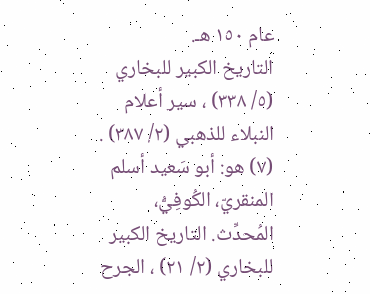عام ١٥٠ هـ.
التاريخ الكبير للبخاري (٥/ ٣٣٨) ، سير أعلام النبلاء للذهبي (٢/ ٣٨٧) .
(٧) هو: أبو سَعيد أسلم المنقريّ، الكُوفِيُّ، المُحدِّث. التاريخ الكبير للبخاري (٢/ ٢١) ، الجرح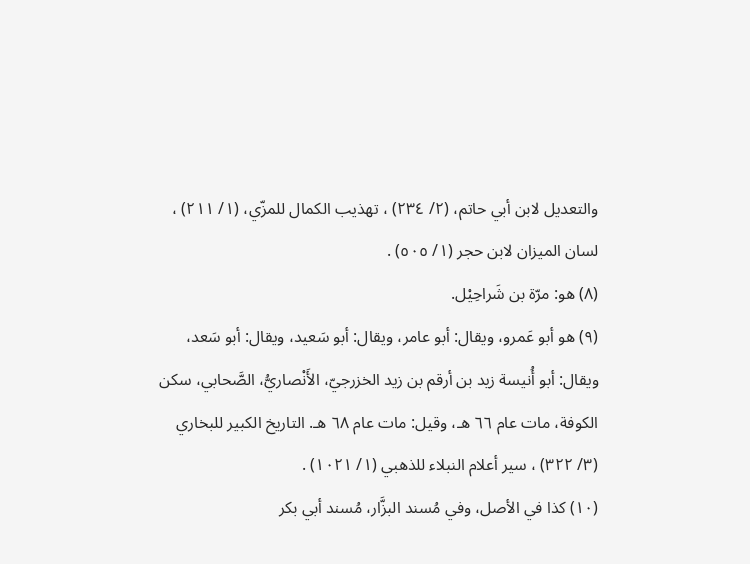والتعديل لابن أبي حاتم، (٢/ ٢٣٤) ، تهذيب الكمال للمزّي، (١/ ٢١١) ، لسان الميزان لابن حجر (١/ ٥٠٥) .
(٨) هو: مرّة بن شَراحِيْل.
(٩) هو أبو عَمرو، ويقال: أبو عامر، ويقال: أبو سَعيد، ويقال: أبو سَعد، ويقال: أبو أُنيسة زيد بن أرقم بن زيد الخزرجيّ، الأَنْصاريُّ، الصَّحابي، سكن الكوفة، مات عام ٦٦ هـ، وقيل: مات عام ٦٨ هـ. التاريخ الكبير للبخاري (٣/ ٣٢٢) ، سير أعلام النبلاء للذهبي (١/ ١٠٢١) .
(١٠) كذا في الأصل، وفي مُسند البزَّار، مُسند أبي بكر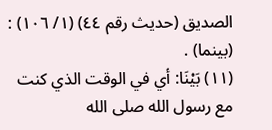الصديق (حديث رقم ٤٤) (١/ ١٠٦) : (بينما) .
(١١) بَيْنَا: أي في الوقت الذي كنت مع رسول الله صلى الله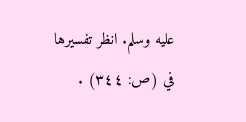عليه وسلم. انظر تفسيرها في (ص: ٣٤٤) .